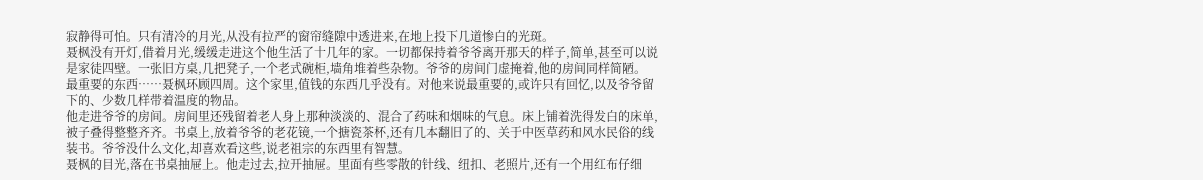寂静得可怕。只有清冷的月光,从没有拉严的窗帘缝隙中透进来,在地上投下几道惨白的光斑。
聂枫没有开灯,借着月光,缓缓走进这个他生活了十几年的家。一切都保持着爷爷离开那天的样子,简单,甚至可以说是家徒四壁。一张旧方桌,几把凳子,一个老式碗柜,墙角堆着些杂物。爷爷的房间门虚掩着,他的房间同样简陋。
最重要的东西……聂枫环顾四周。这个家里,值钱的东西几乎没有。对他来说最重要的,或许只有回忆,以及爷爷留下的、少数几样带着温度的物品。
他走进爷爷的房间。房间里还残留着老人身上那种淡淡的、混合了药味和烟味的气息。床上铺着洗得发白的床单,被子叠得整整齐齐。书桌上,放着爷爷的老花镜,一个搪瓷茶杯,还有几本翻旧了的、关于中医草药和风水民俗的线装书。爷爷没什么文化,却喜欢看这些,说老祖宗的东西里有智慧。
聂枫的目光,落在书桌抽屉上。他走过去,拉开抽屉。里面有些零散的针线、纽扣、老照片,还有一个用红布仔细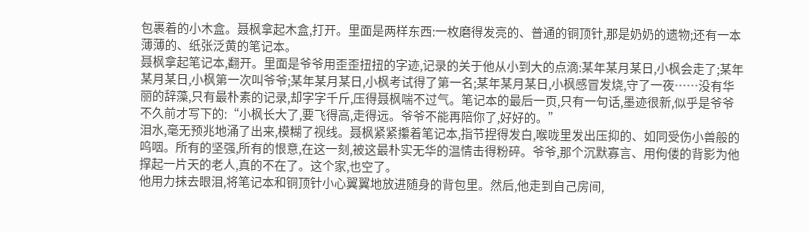包裹着的小木盒。聂枫拿起木盒,打开。里面是两样东西:一枚磨得发亮的、普通的铜顶针,那是奶奶的遗物;还有一本薄薄的、纸张泛黄的笔记本。
聂枫拿起笔记本,翻开。里面是爷爷用歪歪扭扭的字迹,记录的关于他从小到大的点滴:某年某月某日,小枫会走了;某年某月某日,小枫第一次叫爷爷;某年某月某日,小枫考试得了第一名;某年某月某日,小枫感冒发烧,守了一夜……没有华丽的辞藻,只有最朴素的记录,却字字千斤,压得聂枫喘不过气。笔记本的最后一页,只有一句话,墨迹很新,似乎是爷爷不久前才写下的:“小枫长大了,要飞得高,走得远。爷爷不能再陪你了,好好的。”
泪水,毫无预兆地涌了出来,模糊了视线。聂枫紧紧攥着笔记本,指节捏得发白,喉咙里发出压抑的、如同受伤小兽般的呜咽。所有的坚强,所有的恨意,在这一刻,被这最朴实无华的温情击得粉碎。爷爷,那个沉默寡言、用佝偻的背影为他撑起一片天的老人,真的不在了。这个家,也空了。
他用力抹去眼泪,将笔记本和铜顶针小心翼翼地放进随身的背包里。然后,他走到自己房间,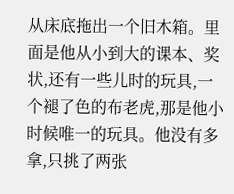从床底拖出一个旧木箱。里面是他从小到大的课本、奖状,还有一些儿时的玩具,一个褪了色的布老虎,那是他小时候唯一的玩具。他没有多拿,只挑了两张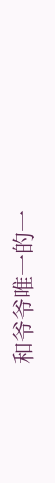和爷爷唯一的一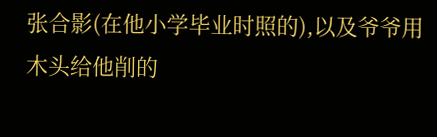张合影(在他小学毕业时照的),以及爷爷用木头给他削的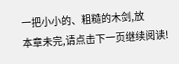一把小小的、粗糙的木剑,放
本章未完,请点击下一页继续阅读!